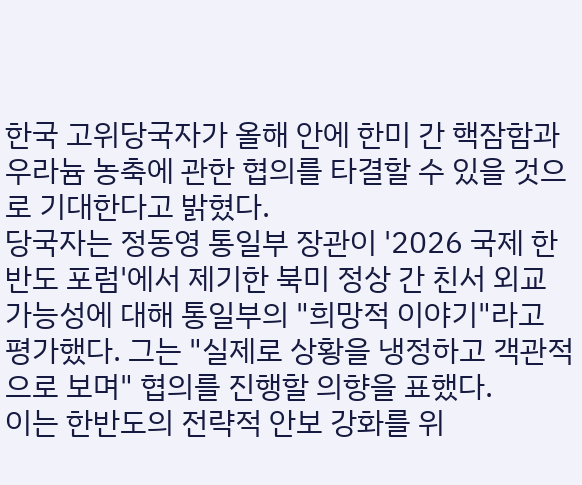한국 고위당국자가 올해 안에 한미 간 핵잠함과 우라늄 농축에 관한 협의를 타결할 수 있을 것으로 기대한다고 밝혔다.
당국자는 정동영 통일부 장관이 '2026 국제 한반도 포럼'에서 제기한 북미 정상 간 친서 외교 가능성에 대해 통일부의 "희망적 이야기"라고 평가했다. 그는 "실제로 상황을 냉정하고 객관적으로 보며" 협의를 진행할 의향을 표했다.
이는 한반도의 전략적 안보 강화를 위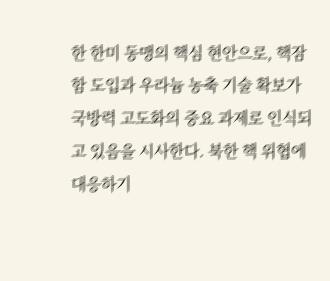한 한미 동맹의 핵심 현안으로, 핵잠함 도입과 우라늄 농축 기술 확보가 국방력 고도화의 중요 과제로 인식되고 있음을 시사한다. 북한 핵 위협에 대응하기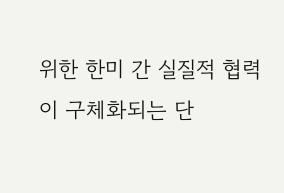위한 한미 간 실질적 협력이 구체화되는 단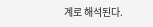계로 해석된다.